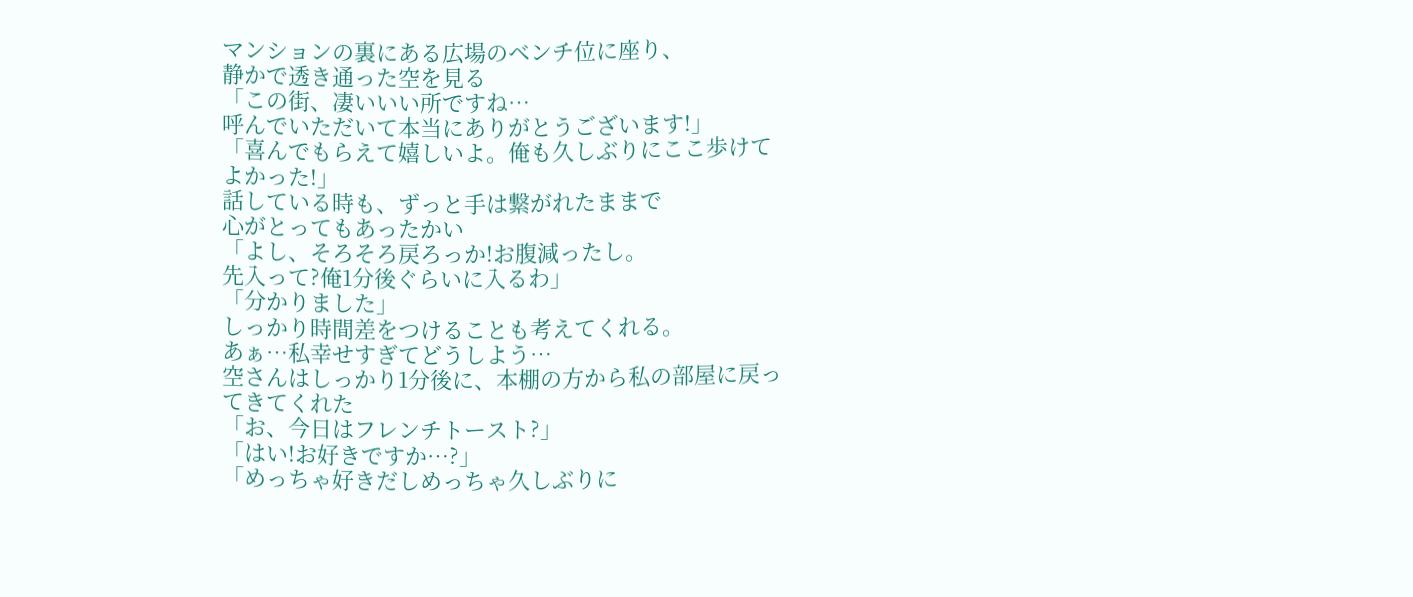マンションの裏にある広場のベンチ位に座り、
静かで透き通った空を見る
「この街、凄いいい所ですね…
呼んでいただいて本当にありがとうございます!」
「喜んでもらえて嬉しいよ。俺も久しぶりにここ歩けてよかった!」
話している時も、ずっと手は繋がれたままで
心がとってもあったかい
「よし、そろそろ戻ろっか!お腹減ったし。
先入って?俺1分後ぐらいに入るわ」
「分かりました」
しっかり時間差をつけることも考えてくれる。
あぁ…私幸せすぎてどうしよう…
空さんはしっかり1分後に、本棚の方から私の部屋に戻ってきてくれた
「お、今日はフレンチトースト?」
「はい!お好きですか…?」
「めっちゃ好きだしめっちゃ久しぶりに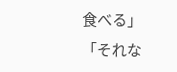食べる」
「それな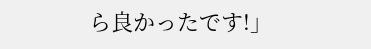ら良かったです!」